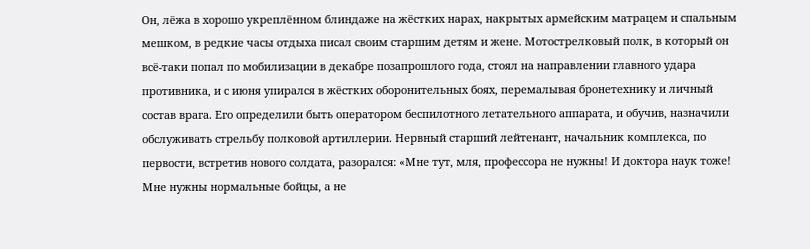Он, лёжа в хорошо укреплённом блиндаже на жёстких нарах, накрытых армейским матрацем и спальным мешком, в редкие часы отдыха писал своим старшим детям и жене. Мотострелковый полк, в который он всё-таки попал по мобилизации в декабре позапрошлого года, стоял на направлении главного удара противника, и с июня упирался в жёстких оборонительных боях, перемалывая бронетехнику и личный состав врага. Его определили быть оператором беспилотного летательного аппарата, и обучив, назначили обслуживать стрельбу полковой артиллерии. Нервный старший лейтенант, начальник комплекса, по первости, встретив нового солдата, разорался: «Мне тут, мля, профессора не нужны! И доктора наук тоже! Мне нужны нормальные бойцы, а не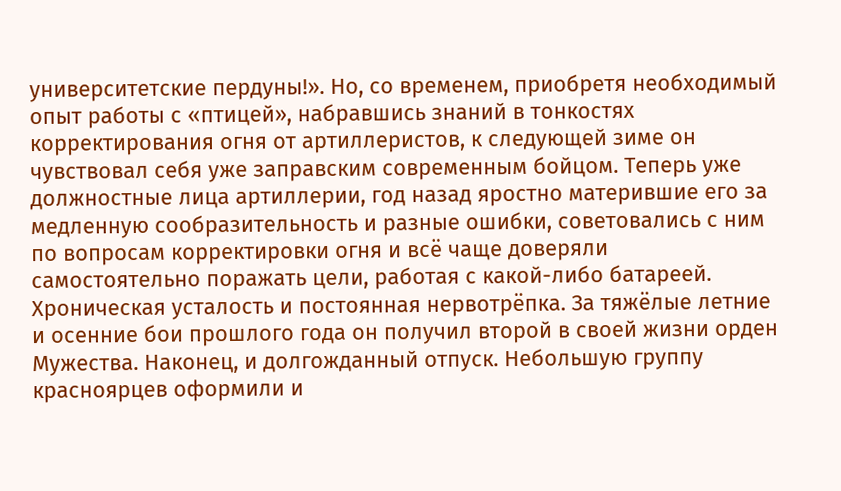университетские пердуны!». Но, со временем, приобретя необходимый опыт работы с «птицей», набравшись знаний в тонкостях корректирования огня от артиллеристов, к следующей зиме он чувствовал себя уже заправским современным бойцом. Теперь уже должностные лица артиллерии, год назад яростно матерившие его за медленную сообразительность и разные ошибки, советовались с ним по вопросам корректировки огня и всё чаще доверяли самостоятельно поражать цели, работая с какой-либо батареей. Хроническая усталость и постоянная нервотрёпка. За тяжёлые летние и осенние бои прошлого года он получил второй в своей жизни орден Мужества. Наконец, и долгожданный отпуск. Небольшую группу красноярцев оформили и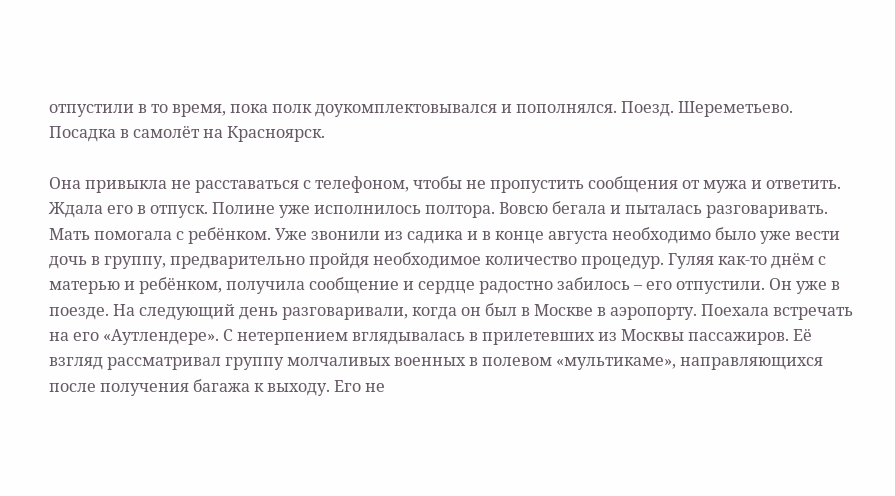отпустили в то время, пока полк доукомплектовывался и пополнялся. Поезд. Шереметьево. Посадка в самолёт на Красноярск.

Она привыкла не расставаться с телефоном, чтобы не пропустить сообщения от мужа и ответить. Ждала его в отпуск. Полине уже исполнилось полтора. Вовсю бегала и пыталась разговаривать. Мать помогала с ребёнком. Уже звонили из садика и в конце августа необходимо было уже вести дочь в группу, предварительно пройдя необходимое количество процедур. Гуляя как-то днём с матерью и ребёнком, получила сообщение и сердце радостно забилось – его отпустили. Он уже в поезде. На следующий день разговаривали, когда он был в Москве в аэропорту. Поехала встречать на его «Аутлендере». С нетерпением вглядывалась в прилетевших из Москвы пассажиров. Её взгляд рассматривал группу молчаливых военных в полевом «мультикаме», направляющихся после получения багажа к выходу. Его не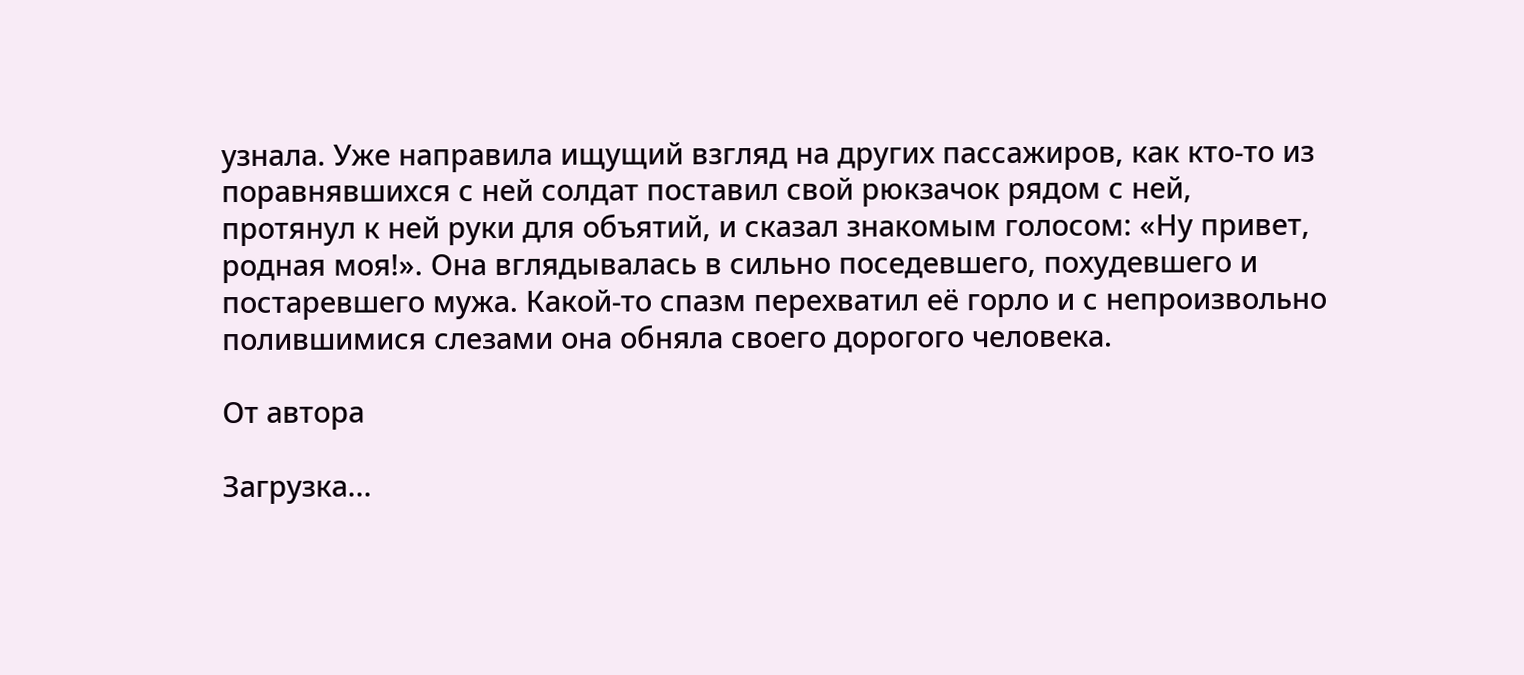узнала. Уже направила ищущий взгляд на других пассажиров, как кто-то из поравнявшихся с ней солдат поставил свой рюкзачок рядом с ней, протянул к ней руки для объятий, и сказал знакомым голосом: «Ну привет, родная моя!». Она вглядывалась в сильно поседевшего, похудевшего и постаревшего мужа. Какой-то спазм перехватил её горло и с непроизвольно полившимися слезами она обняла своего дорогого человека.

От автора

Загрузка...